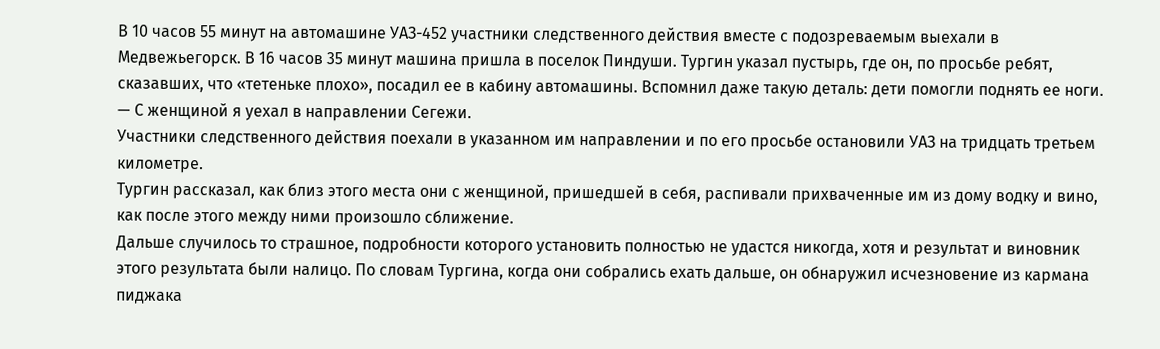В 10 часов 55 минут на автомашине УАЗ-452 участники следственного действия вместе с подозреваемым выехали в Медвежьегорск. В 16 часов 35 минут машина пришла в поселок Пиндуши. Тургин указал пустырь, где он, по просьбе ребят, сказавших, что «тетеньке плохо», посадил ее в кабину автомашины. Вспомнил даже такую деталь: дети помогли поднять ее ноги.
— С женщиной я уехал в направлении Сегежи.
Участники следственного действия поехали в указанном им направлении и по его просьбе остановили УАЗ на тридцать третьем километре.
Тургин рассказал, как близ этого места они с женщиной, пришедшей в себя, распивали прихваченные им из дому водку и вино, как после этого между ними произошло сближение.
Дальше случилось то страшное, подробности которого установить полностью не удастся никогда, хотя и результат и виновник этого результата были налицо. По словам Тургина, когда они собрались ехать дальше, он обнаружил исчезновение из кармана пиджака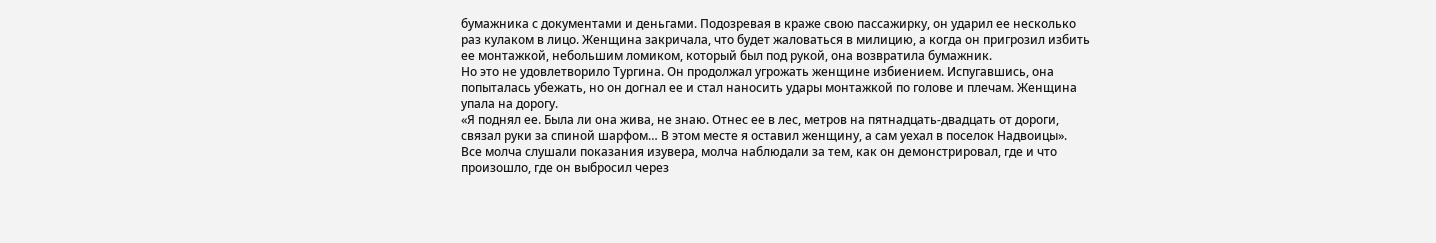бумажника с документами и деньгами. Подозревая в краже свою пассажирку, он ударил ее несколько раз кулаком в лицо. Женщина закричала, что будет жаловаться в милицию, а когда он пригрозил избить ее монтажкой, небольшим ломиком, который был под рукой, она возвратила бумажник.
Но это не удовлетворило Тургина. Он продолжал угрожать женщине избиением. Испугавшись, она попыталась убежать, но он догнал ее и стал наносить удары монтажкой по голове и плечам. Женщина упала на дорогу.
«Я поднял ее. Была ли она жива, не знаю. Отнес ее в лес, метров на пятнадцать-двадцать от дороги, связал руки за спиной шарфом… В этом месте я оставил женщину, а сам уехал в поселок Надвоицы».
Все молча слушали показания изувера, молча наблюдали за тем, как он демонстрировал, где и что произошло, где он выбросил через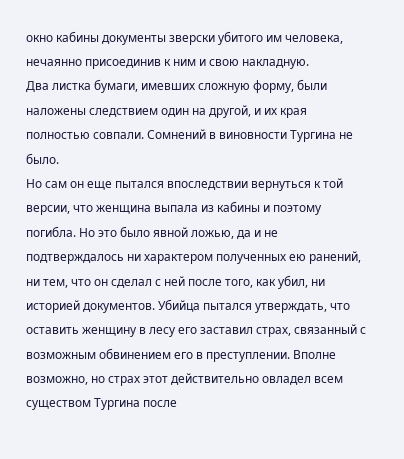окно кабины документы зверски убитого им человека, нечаянно присоединив к ним и свою накладную.
Два листка бумаги, имевших сложную форму, были наложены следствием один на другой, и их края полностью совпали. Сомнений в виновности Тургина не было.
Но сам он еще пытался впоследствии вернуться к той версии, что женщина выпала из кабины и поэтому погибла. Но это было явной ложью, да и не подтверждалось ни характером полученных ею ранений, ни тем, что он сделал с ней после того, как убил, ни историей документов. Убийца пытался утверждать, что оставить женщину в лесу его заставил страх, связанный с возможным обвинением его в преступлении. Вполне возможно, но страх этот действительно овладел всем существом Тургина после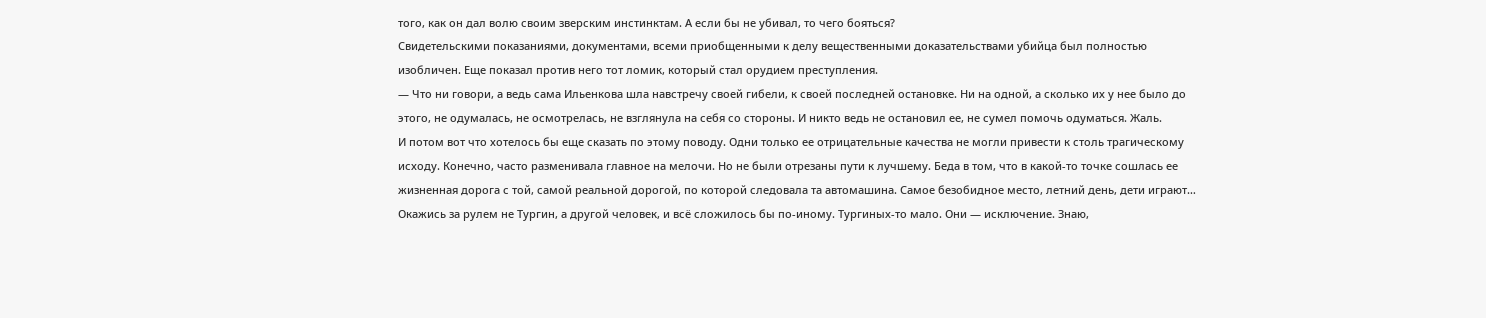того, как он дал волю своим зверским инстинктам. А если бы не убивал, то чего бояться?
Свидетельскими показаниями, документами, всеми приобщенными к делу вещественными доказательствами убийца был полностью изобличен. Еще показал против него тот ломик, который стал орудием преступления.
— Что ни говори, а ведь сама Ильенкова шла навстречу своей гибели, к своей последней остановке. Ни на одной, а сколько их у нее было до этого, не одумалась, не осмотрелась, не взглянула на себя со стороны. И никто ведь не остановил ее, не сумел помочь одуматься. Жаль.
И потом вот что хотелось бы еще сказать по этому поводу. Одни только ее отрицательные качества не могли привести к столь трагическому исходу. Конечно, часто разменивала главное на мелочи. Но не были отрезаны пути к лучшему. Беда в том, что в какой-то точке сошлась ее жизненная дорога с той, самой реальной дорогой, по которой следовала та автомашина. Самое безобидное место, летний день, дети играют… Окажись за рулем не Тургин, а другой человек, и всё сложилось бы по-иному. Тургиных-то мало. Они — исключение. Знаю,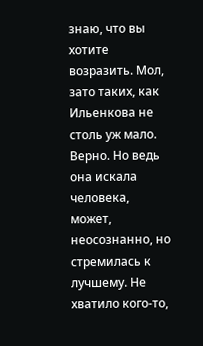знаю, что вы хотите возразить. Мол, зато таких, как Ильенкова не столь уж мало. Верно. Но ведь она искала человека, может, неосознанно, но стремилась к лучшему. Не хватило кого-то,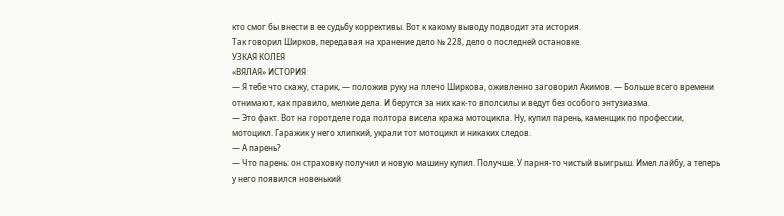кто смог бы внести в ее судьбу коррективы. Вот к какому выводу подводит эта история.
Так говорил Ширков, передавая на хранение дело № 228, дело о последней остановке.
УЗКАЯ КОЛЕЯ
«ВЯЛАЯ» ИСТОРИЯ
— Я тебе что скажу, старик, — положив руку на плечо Ширкова, оживленно заговорил Акимов. — Больше всего времени отнимают, как правило, мелкие дела. И берутся за них как-то вполсилы и ведут без особого энтузиазма.
— Это факт. Вот на горотделе года полтора висела кража мотоцикла. Ну, купил парень, каменщик по профессии, мотоцикл. Гаражик у него хлипкий, украли тот мотоцикл и никаких следов.
— А парень?
— Что парень: он страховку получил и новую машину купил. Получше. У парня-то чистый выигрыш. Имел лайбу, а теперь у него появился новенький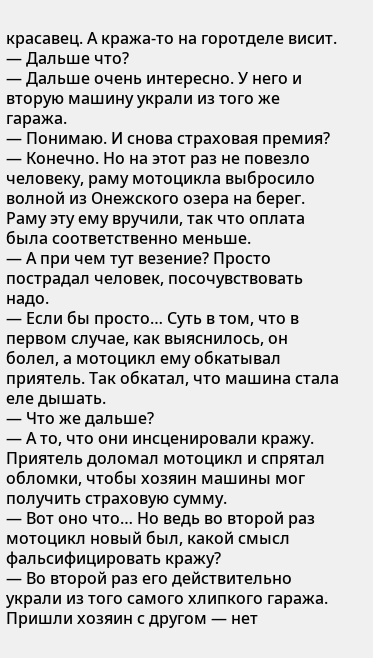красавец. А кража-то на горотделе висит.
— Дальше что?
— Дальше очень интересно. У него и вторую машину украли из того же гаража.
— Понимаю. И снова страховая премия?
— Конечно. Но на этот раз не повезло человеку, раму мотоцикла выбросило волной из Онежского озера на берег. Раму эту ему вручили, так что оплата была соответственно меньше.
— А при чем тут везение? Просто пострадал человек, посочувствовать надо.
— Если бы просто… Суть в том, что в первом случае, как выяснилось, он болел, а мотоцикл ему обкатывал приятель. Так обкатал, что машина стала еле дышать.
— Что же дальше?
— А то, что они инсценировали кражу. Приятель доломал мотоцикл и спрятал обломки, чтобы хозяин машины мог получить страховую сумму.
— Вот оно что… Но ведь во второй раз мотоцикл новый был, какой смысл фальсифицировать кражу?
— Во второй раз его действительно украли из того самого хлипкого гаража. Пришли хозяин с другом — нет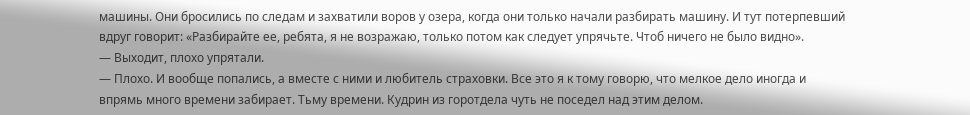машины. Они бросились по следам и захватили воров у озера, когда они только начали разбирать машину. И тут потерпевший вдруг говорит: «Разбирайте ее, ребята, я не возражаю, только потом как следует упрячьте. Чтоб ничего не было видно».
— Выходит, плохо упрятали.
— Плохо. И вообще попались, а вместе с ними и любитель страховки. Все это я к тому говорю, что мелкое дело иногда и впрямь много времени забирает. Тьму времени. Кудрин из горотдела чуть не поседел над этим делом.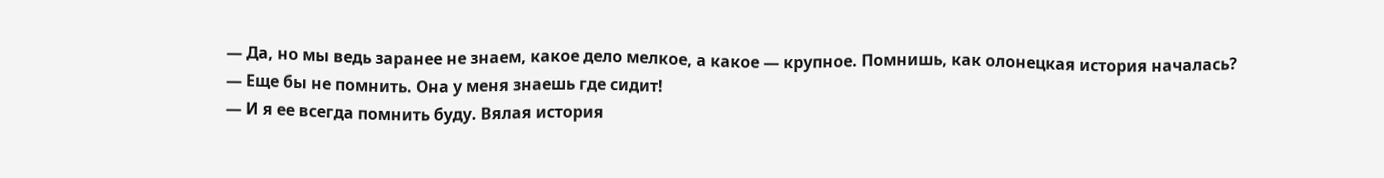— Да, но мы ведь заранее не знаем, какое дело мелкое, а какое — крупное. Помнишь, как олонецкая история началась?
— Еще бы не помнить. Она у меня знаешь где сидит!
— И я ее всегда помнить буду. Вялая история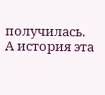получилась.
А история эта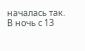началась так. В ночь с 13